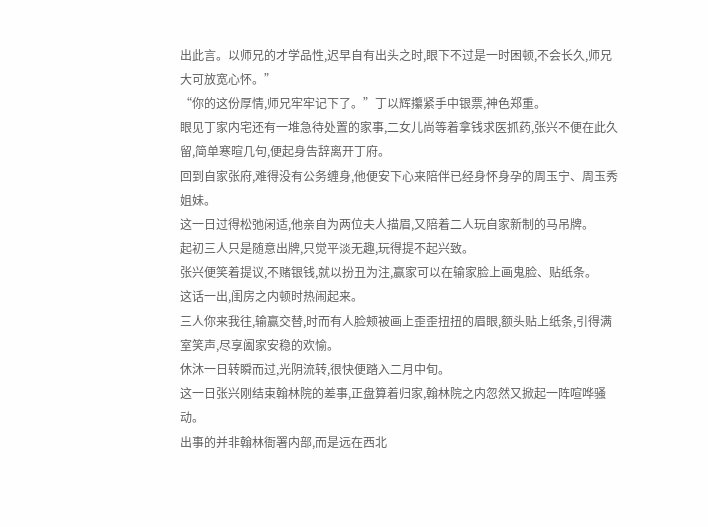出此言。以师兄的才学品性,迟早自有出头之时,眼下不过是一时困顿,不会长久,师兄大可放宽心怀。”
“你的这份厚情,师兄牢牢记下了。”丁以辉攥紧手中银票,神色郑重。
眼见丁家内宅还有一堆急待处置的家事,二女儿尚等着拿钱求医抓药,张兴不便在此久留,简单寒暄几句,便起身告辞离开丁府。
回到自家张府,难得没有公务缠身,他便安下心来陪伴已经身怀身孕的周玉宁、周玉秀姐妹。
这一日过得松弛闲适,他亲自为两位夫人描眉,又陪着二人玩自家新制的马吊牌。
起初三人只是随意出牌,只觉平淡无趣,玩得提不起兴致。
张兴便笑着提议,不赌银钱,就以扮丑为注,赢家可以在输家脸上画鬼脸、贴纸条。
这话一出,闺房之内顿时热闹起来。
三人你来我往,输赢交替,时而有人脸颊被画上歪歪扭扭的眉眼,额头贴上纸条,引得满室笑声,尽享阖家安稳的欢愉。
休沐一日转瞬而过,光阴流转,很快便踏入二月中旬。
这一日张兴刚结束翰林院的差事,正盘算着归家,翰林院之内忽然又掀起一阵喧哗骚动。
出事的并非翰林衙署内部,而是远在西北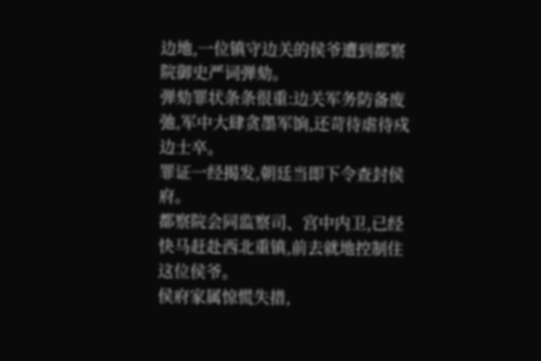边地,一位镇守边关的侯爷遭到都察院御史严词弹劾。
弹劾罪状条条很重:边关军务防备废弛,军中大肆贪墨军饷,还苛待虐待戍边士卒。
罪证一经揭发,朝廷当即下令查封侯府。
都察院会同监察司、宫中内卫,已经快马赶赴西北重镇,前去就地控制住这位侯爷。
侯府家属惊慌失措,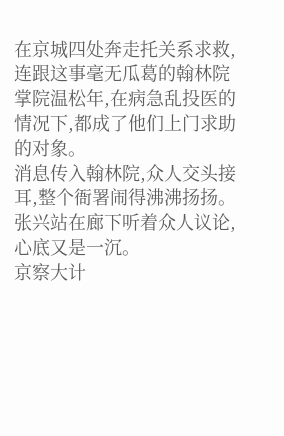在京城四处奔走托关系求救,连跟这事毫无瓜葛的翰林院掌院温松年,在病急乱投医的情况下,都成了他们上门求助的对象。
消息传入翰林院,众人交头接耳,整个衙署闹得沸沸扬扬。
张兴站在廊下听着众人议论,心底又是一沉。
京察大计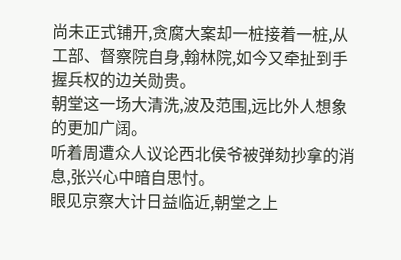尚未正式铺开,贪腐大案却一桩接着一桩,从工部、督察院自身,翰林院,如今又牵扯到手握兵权的边关勋贵。
朝堂这一场大清洗,波及范围,远比外人想象的更加广阔。
听着周遭众人议论西北侯爷被弹劾抄拿的消息,张兴心中暗自思忖。
眼见京察大计日益临近,朝堂之上